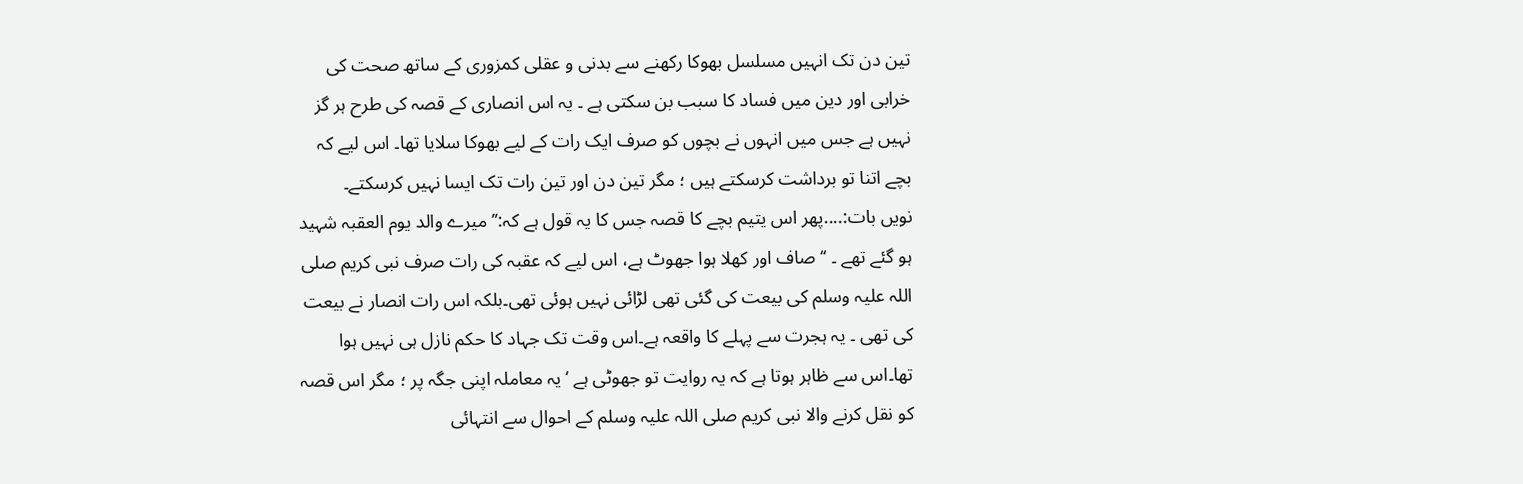تین دن تک انہیں مسلسل بھوکا رکھنے سے بدنی و عقلی کمزوری کے ساتھ صحت کی خرابی اور دین میں فساد کا سبب بن سکتی ہے ۔ یہ اس انصاری کے قصہ کی طرح ہر گز نہیں ہے جس میں انہوں نے بچوں کو صرف ایک رات کے لیے بھوکا سلایا تھا۔ اس لیے کہ بچے اتنا تو برداشت کرسکتے ہیں ؛ مگر تین دن اور تین رات تک ایسا نہیں کرسکتے۔
نویں بات:....پھر اس یتیم بچے کا قصہ جس کا یہ قول ہے کہ:’’ میرے والد یوم العقبہ شہید ہو گئے تھے ۔ ‘‘صاف اور کھلا ہوا جھوٹ ہے، اس لیے کہ عقبہ کی رات صرف نبی کریم صلی اللہ علیہ وسلم کی بیعت کی گئی تھی لڑائی نہیں ہوئی تھی۔بلکہ اس رات انصار نے بیعت کی تھی ۔ یہ ہجرت سے پہلے کا واقعہ ہے۔اس وقت تک جہاد کا حکم نازل ہی نہیں ہوا تھا۔اس سے ظاہر ہوتا ہے کہ یہ روایت تو جھوٹی ہے ‘ یہ معاملہ اپنی جگہ پر ؛ مگر اس قصہ کو نقل کرنے والا نبی کریم صلی اللہ علیہ وسلم کے احوال سے انتہائی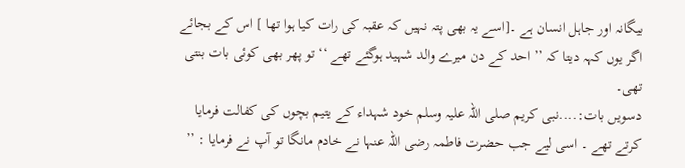بیگانہ اور جاہل انسان ہے ۔[اسے یہ بھی پتہ نہیں کہ عقبہ کی رات کیا ہوا تھا ] اس کے بجائے اگر یوں کہہ دیتا کہ ’’ احد کے دن میرے والد شہید ہوگئے تھے ‘‘ تو پھر بھی کوئی بات بنتی تھی۔
دسویں بات:....نبی کریم صلی اللہ علیہ وسلم خود شہداء کے یتیم بچوں کی کفالت فرمایا کرتے تھے ۔ اسی لیے جب حضرت فاطمہ رضی اللہ عنہا نے خادم مانگا تو آپ نے فرمایا : ’’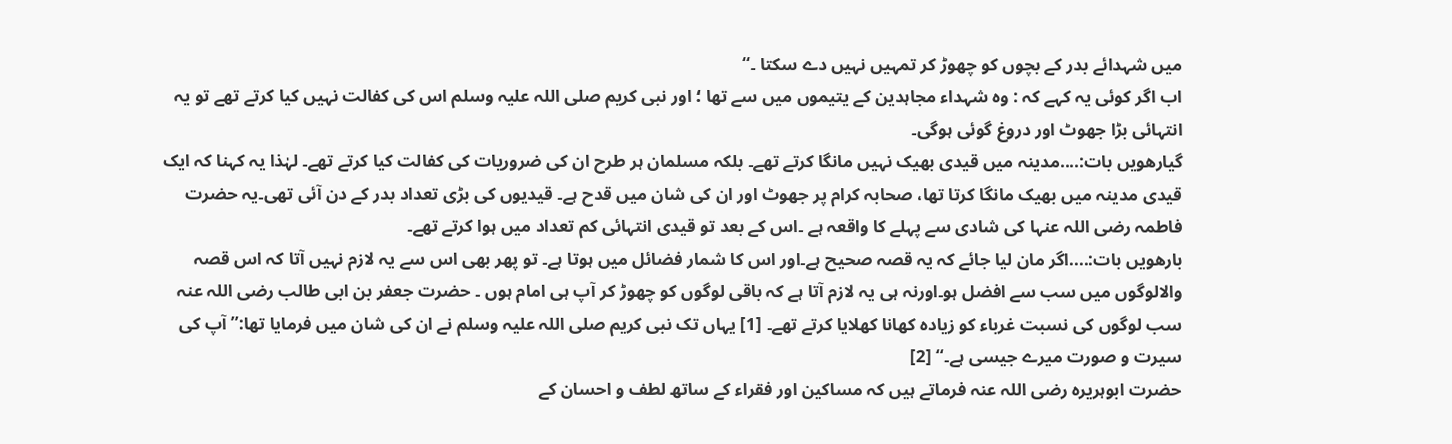میں شہدائے بدر کے بچوں کو چھوڑ کر تمہیں نہیں دے سکتا ۔‘‘
اب اگر کوئی یہ کہے کہ : وہ شہداء مجاہدین کے یتیموں میں سے تھا ؛ اور نبی کریم صلی اللہ علیہ وسلم اس کی کفالت نہیں کیا کرتے تھے تو یہ انتہائی بڑا جھوٹ اور دروغ گوئی ہوگی۔
گیارھویں بات:....مدینہ میں قیدی بھیک نہیں مانگا کرتے تھے۔ بلکہ مسلمان ہر طرح ان کی ضروریات کی کفالت کیا کرتے تھے۔ لہٰذا یہ کہنا کہ ایک قیدی مدینہ میں بھیک مانگا کرتا تھا، صحابہ کرام پر جھوٹ اور ان کی شان میں قدح ہے۔ قیدیوں کی بڑی تعداد بدر کے دن آئی تھی۔یہ حضرت فاطمہ رضی اللہ عنہا کی شادی سے پہلے کا واقعہ ہے ۔اس کے بعد تو قیدی انتہائی کم تعداد میں ہوا کرتے تھے۔
بارھویں بات:....اگر مان لیا جائے کہ یہ قصہ صحیح ہے۔اور اس کا شمار فضائل میں ہوتا ہے۔ تو پھر بھی اس سے یہ لازم نہیں آتا کہ اس قصہ والالوگوں میں سب سے افضل ہو۔اورنہ ہی یہ لازم آتا ہے کہ باقی لوگوں کو چھوڑ کر آپ ہی امام ہوں ۔ حضرت جعفر بن ابی طالب رضی اللہ عنہ سب لوگوں کی نسبت غرباء کو زیادہ کھانا کھلایا کرتے تھے۔ [1] یہاں تک نبی کریم صلی اللہ علیہ وسلم نے ان کی شان میں فرمایا تھا:’’ آپ کی سیرت و صورت میرے جیسی ہے۔‘‘ [2]
حضرت ابوہریرہ رضی اللہ عنہ فرماتے ہیں کہ مساکین اور فقراء کے ساتھ لطف و احسان کے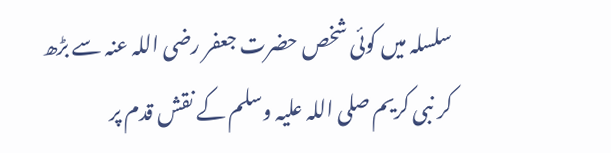سلسلہ میں کوئی شخص حضرت جعفر رضی اللہ عنہ سے بڑھ کر نبی کریم صلی اللہ علیہ وسلم کے نقش قدم پر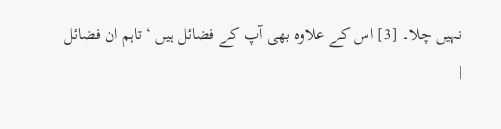نہیں چلا۔ [3] اس کے علاوہ بھی آپ کے فضائل ہیں ‘ تاہم ان فضائل
|